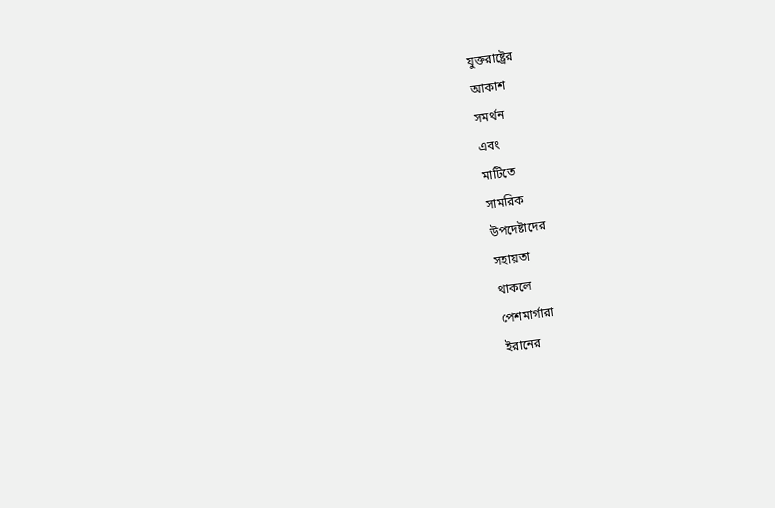যুক্তরাষ্ট্রের
আকাশ
সমর্থন
এবং
মাটিতে
সামরিক
উপদেষ্টাদের
সহায়তা
থাকলে
পেশমার্গারা
ইরানের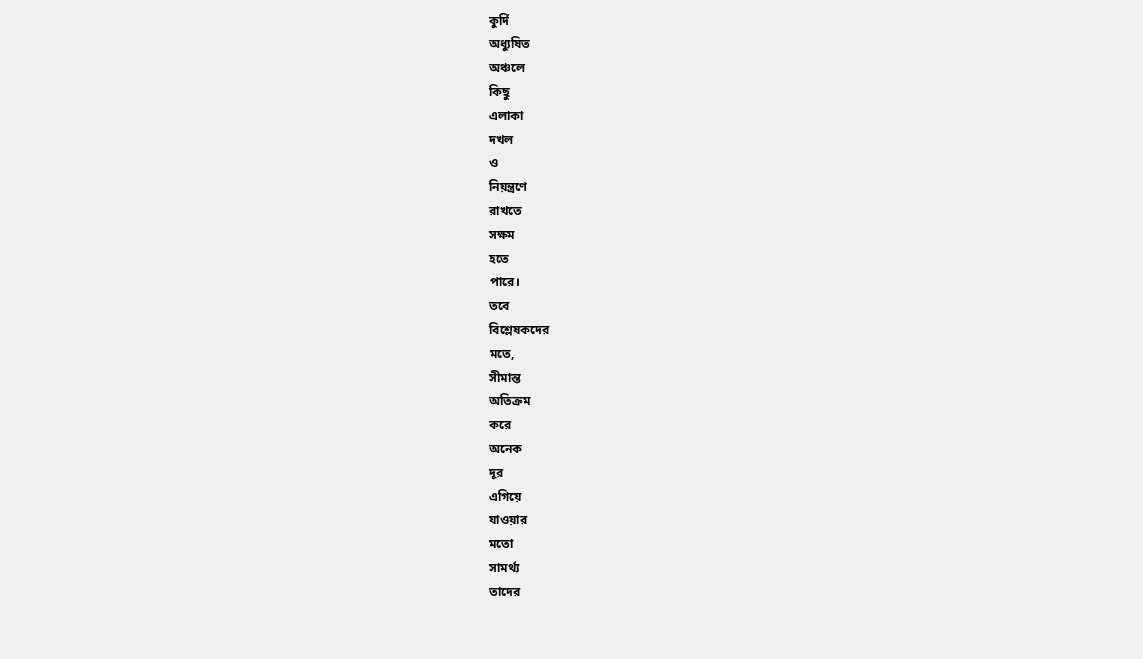কুর্দি
অধ্যুষিত
অঞ্চলে
কিছু
এলাকা
দখল
ও
নিয়ন্ত্রণে
রাখতে
সক্ষম
হতে
পারে।
তবে
বিশ্লেষকদের
মতে,
সীমান্ত
অতিক্রম
করে
অনেক
দূর
এগিয়ে
যাওয়ার
মতো
সামর্থ্য
তাদের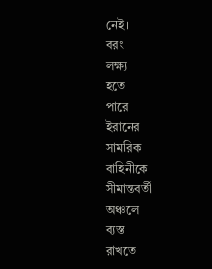নেই।
বরং
লক্ষ্য
হতে
পারে
ইরানের
সামরিক
বাহিনীকে
সীমান্তবর্তী
অঞ্চলে
ব্যস্ত
রাখতে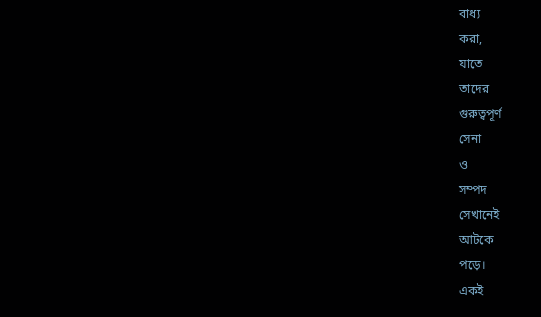বাধ্য
করা,
যাতে
তাদের
গুরুত্বপূর্ণ
সেনা
ও
সম্পদ
সেখানেই
আটকে
পড়ে।
একই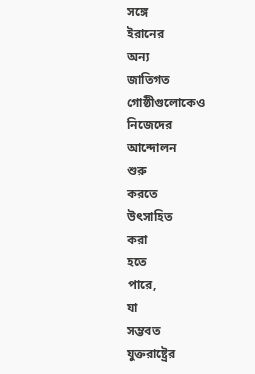সঙ্গে
ইরানের
অন্য
জাতিগত
গোষ্ঠীগুলোকেও
নিজেদের
আন্দোলন
শুরু
করতে
উৎসাহিত
করা
হতে
পারে,
যা
সম্ভবত
যুক্তরাষ্ট্রের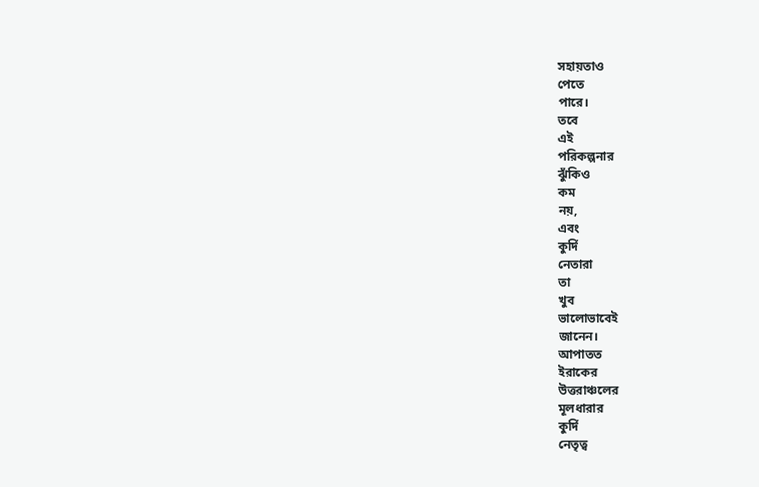সহায়তাও
পেতে
পারে।
তবে
এই
পরিকল্পনার
ঝুঁকিও
কম
নয়,
এবং
কুর্দি
নেতারা
তা
খুব
ভালোভাবেই
জানেন।
আপাতত
ইরাকের
উত্তরাঞ্চলের
মূলধারার
কুর্দি
নেতৃত্ব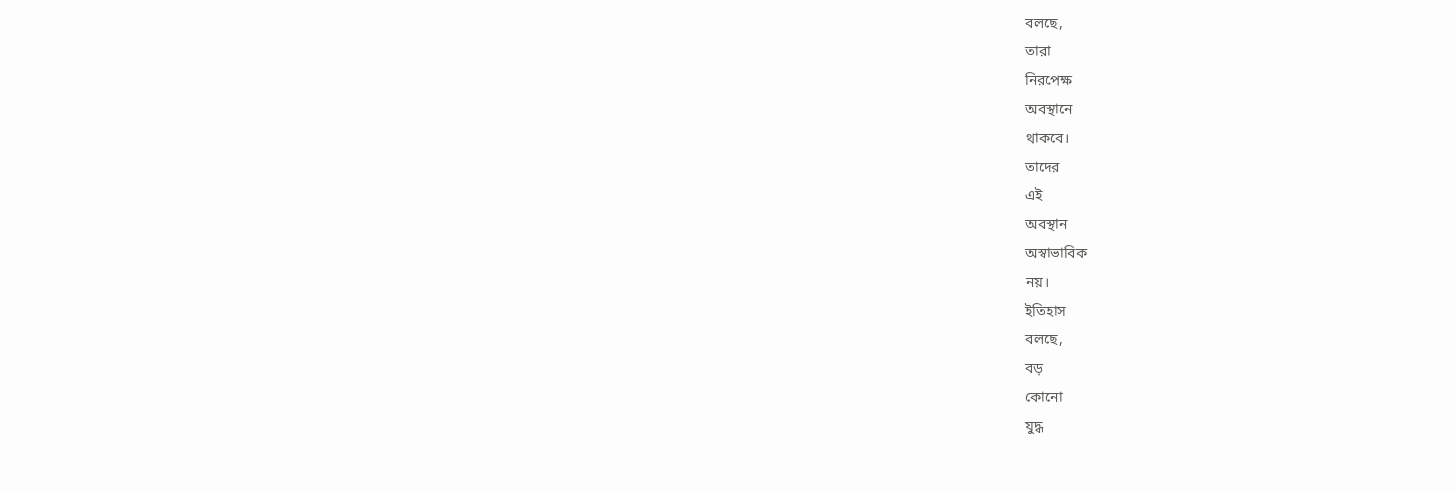বলছে,
তারা
নিরপেক্ষ
অবস্থানে
থাকবে।
তাদের
এই
অবস্থান
অস্বাভাবিক
নয়।
ইতিহাস
বলছে,
বড়
কোনো
যুদ্ধ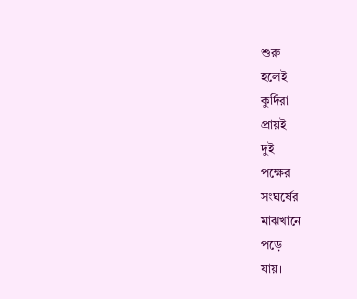শুরু
হলেই
কুর্দিরা
প্রায়ই
দুই
পক্ষের
সংঘর্ষের
মাঝখানে
পড়ে
যায়।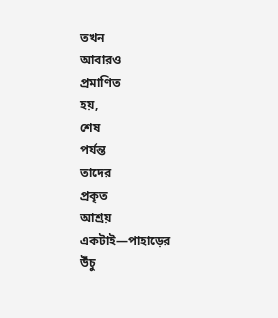তখন
আবারও
প্রমাণিত
হয়,
শেষ
পর্যন্ত
তাদের
প্রকৃত
আশ্রয়
একটাই—পাহাড়ের
উঁচু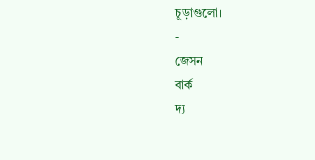চূড়াগুলো।
-
জেসন
বার্ক
দ্য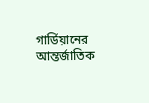গার্ডিয়ানের
আন্তর্জাতিক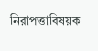নিরাপত্তাবিষয়ক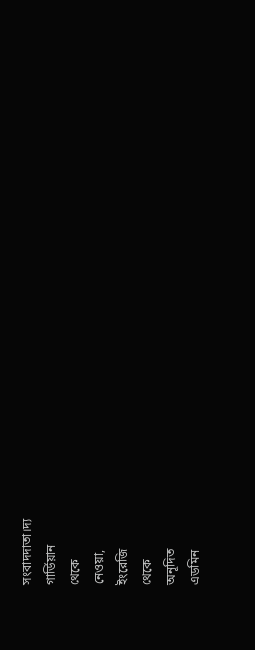সংবাদদাতা।দ্য
গার্ডিয়ান
থেকে
নেওয়া,
ইংরেজি
থেকে
অনূদিত
এডমিন